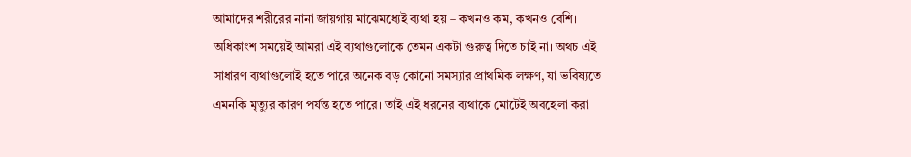আমাদের শরীরের নানা জায়গায় মাঝেমধ্যেই ব্যথা হয় – কখনও কম, কখনও বেশি। অধিকাংশ সময়েই আমরা এই ব্যথাগুলোকে তেমন একটা গুরুত্ব দিতে চাই না। অথচ এই সাধারণ ব্যথাগুলোই হতে পারে অনেক বড় কোনো সমস্যার প্রাথমিক লক্ষণ, যা ভবিষ্যতে এমনকি মৃত্যুর কারণ পর্যন্ত হতে পারে। তাই এই ধরনের ব্যথাকে মোটেই অবহেলা করা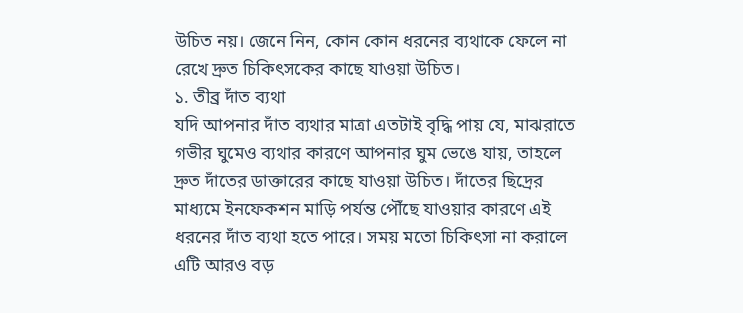উচিত নয়। জেনে নিন, কোন কোন ধরনের ব্যথাকে ফেলে না রেখে দ্রুত চিকিৎসকের কাছে যাওয়া উচিত।
১. তীব্র দাঁত ব্যথা
যদি আপনার দাঁত ব্যথার মাত্রা এতটাই বৃদ্ধি পায় যে, মাঝরাতে গভীর ঘুমেও ব্যথার কারণে আপনার ঘুম ভেঙে যায়, তাহলে দ্রুত দাঁতের ডাক্তারের কাছে যাওয়া উচিত। দাঁতের ছিদ্রের মাধ্যমে ইনফেকশন মাড়ি পর্যন্ত পৌঁছে যাওয়ার কারণে এই ধরনের দাঁত ব্যথা হতে পারে। সময় মতো চিকিৎসা না করালে এটি আরও বড়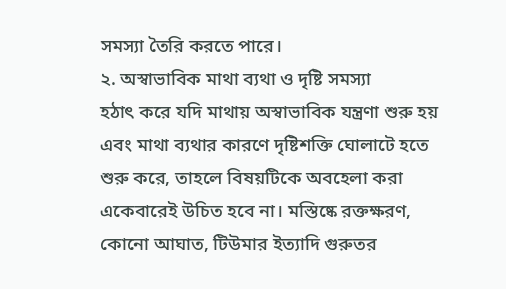সমস্যা তৈরি করতে পারে।
২. অস্বাভাবিক মাথা ব্যথা ও দৃষ্টি সমস্যা
হঠাৎ করে যদি মাথায় অস্বাভাবিক যন্ত্রণা শুরু হয় এবং মাথা ব্যথার কারণে দৃষ্টিশক্তি ঘোলাটে হতে শুরু করে, তাহলে বিষয়টিকে অবহেলা করা একেবারেই উচিত হবে না। মস্তিষ্কে রক্তক্ষরণ, কোনো আঘাত, টিউমার ইত্যাদি গুরুতর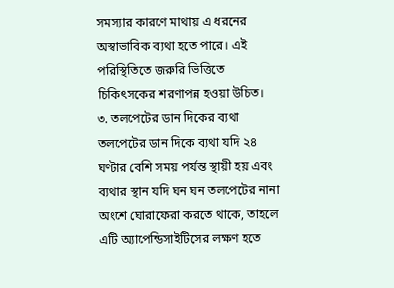সমস্যার কারণে মাথায় এ ধরনের অস্বাভাবিক ব্যথা হতে পারে। এই পরিস্থিতিতে জরুরি ভিত্তিতে চিকিৎসকের শরণাপন্ন হওয়া উচিত।
৩. তলপেটের ডান দিকের ব্যথা
তলপেটের ডান দিকে ব্যথা যদি ২৪ ঘণ্টার বেশি সময় পর্যন্ত স্থায়ী হয় এবং ব্যথার স্থান যদি ঘন ঘন তলপেটের নানা অংশে ঘোরাফেরা করতে থাকে, তাহলে এটি অ্যাপেন্ডিসাইটিসের লক্ষণ হতে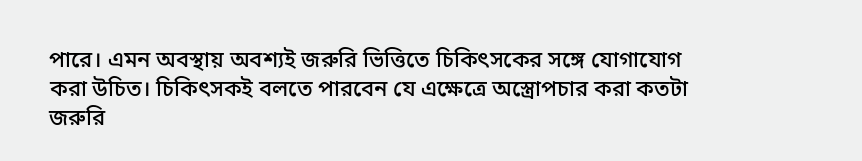পারে। এমন অবস্থায় অবশ্যই জরুরি ভিত্তিতে চিকিৎসকের সঙ্গে যোগাযোগ করা উচিত। চিকিৎসকই বলতে পারবেন যে এক্ষেত্রে অস্ত্রোপচার করা কতটা জরুরি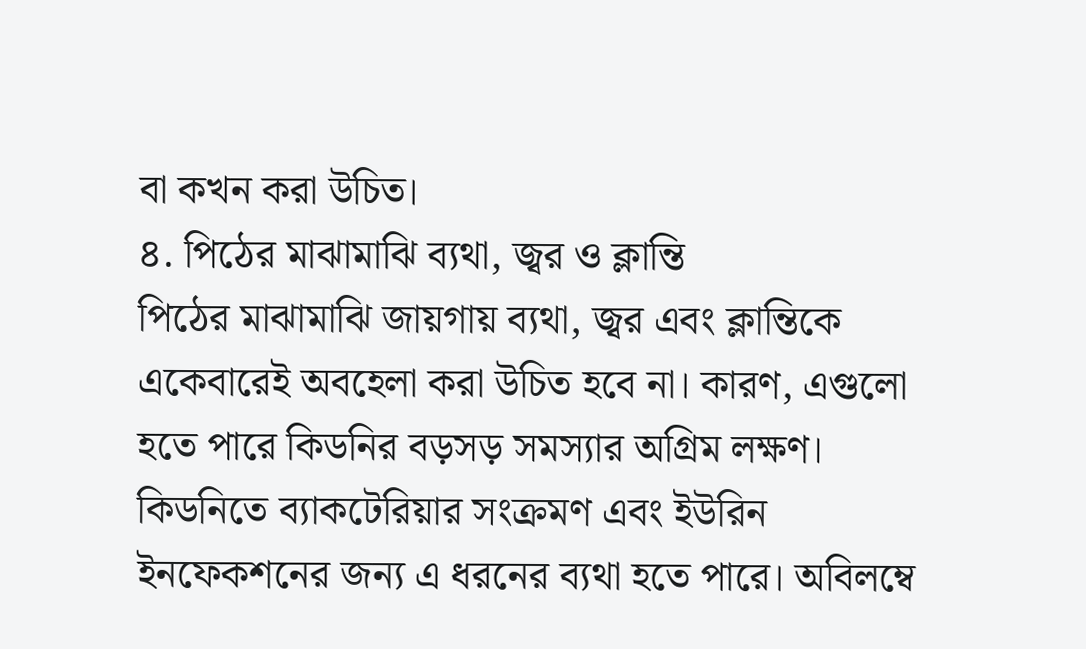বা কখন করা উচিত।
৪. পিঠের মাঝামাঝি ব্যথা, জ্বর ও ক্লান্তি
পিঠের মাঝামাঝি জায়গায় ব্যথা, জ্বর এবং ক্লান্তিকে একেবারেই অবহেলা করা উচিত হবে না। কারণ, এগুলো হতে পারে কিডনির বড়সড় সমস্যার অগ্রিম লক্ষণ। কিডনিতে ব্যাকটেরিয়ার সংক্রমণ এবং ইউরিন ইনফেকশনের জন্য এ ধরনের ব্যথা হতে পারে। অবিলম্বে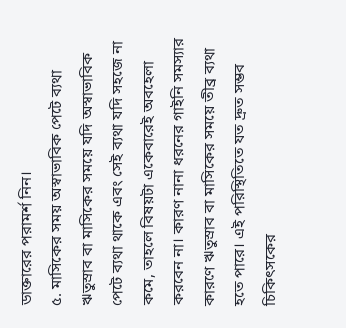ডাক্তারের পরামর্শ নিন।
৫. মাসিকের সময় অস্বাভাবিক পেটে ব্যথা
ঋতুস্রাব বা মাসিকের সময়ে যদি অস্বাভাবিক পেটে ব্যথা থাকে এবং সেই ব্যথা যদি সহজে না কমে, তাহলে বিষয়টা একেবারেই অবহেলা করবেন না। কারণ নানা ধরনের গাইনি সমস্যার কারণে ঋতুস্রাব বা মাসিকের সময়ে তীব্র ব্যথা হতে পারে। এই পরিস্থিতিতে যত দ্রুত সম্ভব চিকিৎসকের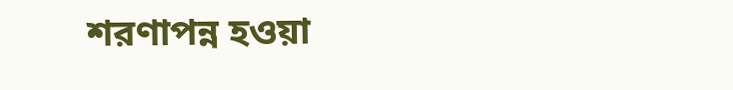শরণাপন্ন হওয়া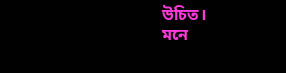উচিত।
মনে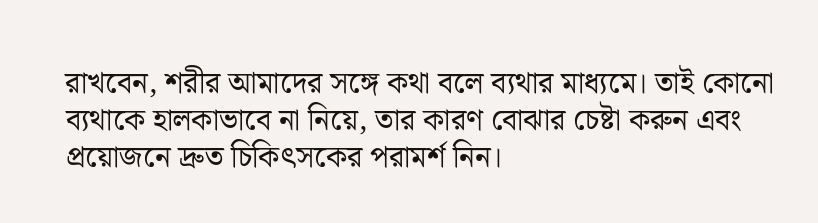রাখবেন, শরীর আমাদের সঙ্গে কথা বলে ব্যথার মাধ্যমে। তাই কোনো ব্যথাকে হালকাভাবে না নিয়ে, তার কারণ বোঝার চেষ্টা করুন এবং প্রয়োজনে দ্রুত চিকিৎসকের পরামর্শ নিন।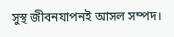সুস্থ জীবনযাপনই আসল সম্পদ।